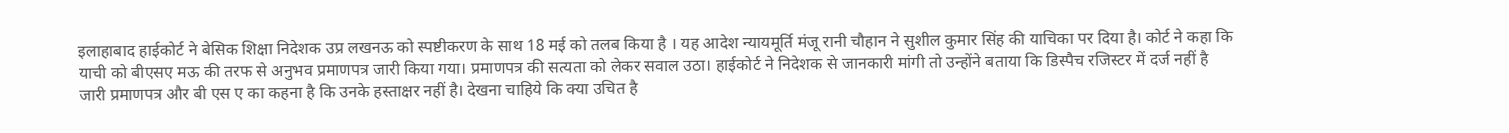इलाहाबाद हाईकोर्ट ने बेसिक शिक्षा निदेशक उप्र लखनऊ को स्पष्टीकरण के साथ 18 मई को तलब किया है । यह आदेश न्यायमूर्ति मंजू रानी चौहान ने सुशील कुमार सिंह की याचिका पर दिया है। कोर्ट ने कहा कि याची को बीएसए मऊ की तरफ से अनुभव प्रमाणपत्र जारी किया गया। प्रमाणपत्र की सत्यता को लेकर सवाल उठा। हाईकोर्ट ने निदेशक से जानकारी मांगी तो उन्होंने बताया कि डिस्पैच रजिस्टर में दर्ज नहीं है जारी प्रमाणपत्र और बी एस ए का कहना है कि उनके हस्ताक्षर नहीं है। देखना चाहिये कि क्या उचित है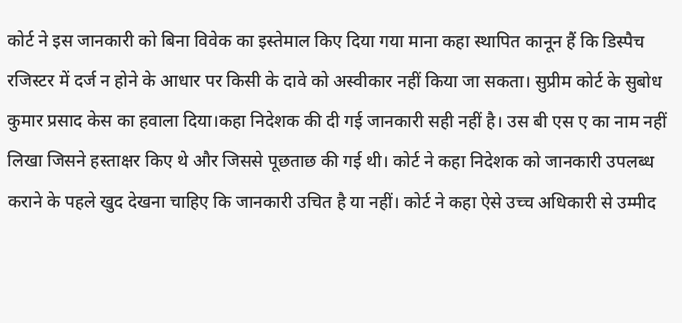कोर्ट ने इस जानकारी को बिना विवेक का इस्तेमाल किए दिया गया माना कहा स्थापित कानून हैं कि डिस्पैच रजिस्टर में दर्ज न होने के आधार पर किसी के दावे को अस्वीकार नहीं किया जा सकता। सुप्रीम कोर्ट के सुबोध कुमार प्रसाद केस का हवाला दिया।कहा निदेशक की दी गई जानकारी सही नहीं है। उस बी एस ए का नाम नहीं लिखा जिसने हस्ताक्षर किए थे और जिससे पूछताछ की गई थी। कोर्ट ने कहा निदेशक को जानकारी उपलब्ध कराने के पहले खुद देखना चाहिए कि जानकारी उचित है या नहीं। कोर्ट ने कहा ऐसे उच्च अधिकारी से उम्मीद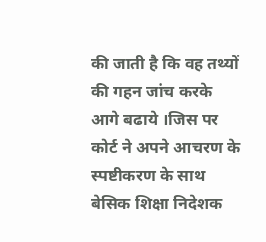की जाती है कि वह तथ्यों की गहन जांच करके आगे बढाये ।जिस पर कोर्ट ने अपने आचरण के स्पष्टीकरण के साथ बेसिक शिक्षा निदेशक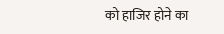को हाजिर होने का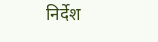निर्देश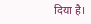दिया है।